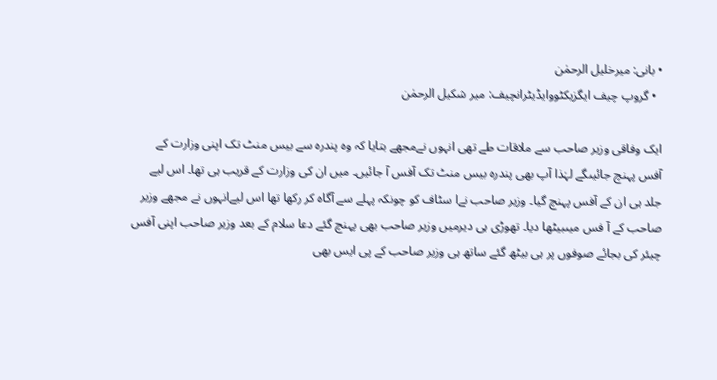• بانی: میرخلیل الرحمٰن
  • گروپ چیف ایگزیکٹووایڈیٹرانچیف: میر شکیل الرحمٰن

ایک وفاقی وزیر صاحب سے ملاقات طے تھی انہوں نےمجھے بتایا کہ وہ پندرہ سے بیس منٹ تک اپنی وزارت کے آفس پہنچ جائیںگے لہٰذا آپ بھی پندرہ بیس منٹ تک آفس آ جائیں۔ میں ان کی وزارت کے قریب ہی تھا۔ اس لیے جلد ہی ان کے آفس پہنچ گیا۔ وزیر صاحب نےا سٹاف کو چونکہ پہلے سے آگاہ کر رکھا تھا اس لیےانہوں نے مجھے وزیر صاحب کے آ فس میںبیٹھا دیا۔ تھوڑی ہی دیرمیں وزیر صاحب بھی پہنچ گئے دعا سلام کے بعد وزیر صاحب اپنی آفس چیئر کی بجائے صوفوں پر ہی بیٹھ گئے ساتھ ہی وزیر صاحب کے پی ایس بھی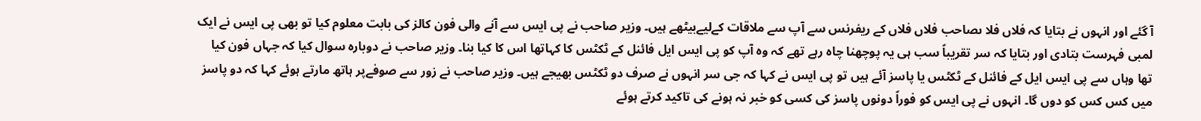آ گئے اور انہوں نے بتایا کہ فلاں فلا ںصاحب فلاں فلاں کے ریفرنس سے آپ سے ملاقات کےلیےبیٹھے ہیں۔ وزیر صاحب نے پی ایس سے آنے والی فون کالز کی بابت معلوم کیا تو بھی پی ایس نے ایک لمبی فہرست بتادی اور بتایا کہ سر تقریباً سب ہی یہ پوچھنا چاہ رہے تھے کہ وہ آپ کو پی ایس ایل فائنل کے ٹکٹس کا کہاتھا اس کا کیا بنا۔ وزیر صاحب نے دوبارہ سوال کیا کہ جہاں فون کیا تھا وہاں سے پی ایس ایل کے فائنل کے ٹکٹس یا پاسز آئے ہیں تو پی ایس نے کہا کہ جی سر انہوں نے صرف دو ٹکٹس بھیجے ہیں۔ وزیر صاحب نے زور سے صوفےپر ہاتھ مارتے ہوئے کہا کہ دو پاسز میں کس کس کو دوں گا۔ انہوں نے پی ایس کو فوراً دونوں پاسز کی کسی کو خبر نہ ہونے کی تاکید کرتے ہوئے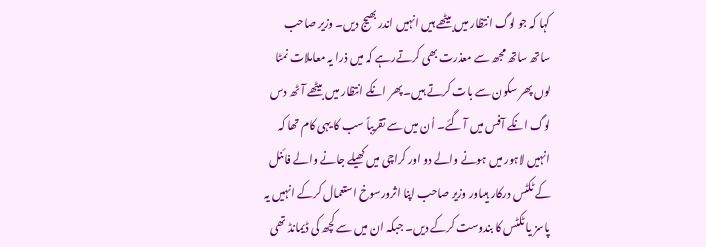کہا کہ جو لوگ انتظار میں بیٹھے ہیں انہیں اندر بھیج دیں۔ وزیر صاحب ساتھ ساتھ مجھ سے معذرت بھی کرتےرہے کہ میں ذرا یہ معاملات نمٹا لوں پھر سکون سے بات کرتے ہیں۔ پھر انکے انتظار میں بیٹھے آٹھ دس لوگ انکے آفس میں آ گئے۔ اُن میں سے تقریباً سب کا یہی کام تھا کہ انہیں لاہور میں ہونے والے دو اور کراچی میں کھیلے جانے والے فائنل کے ٹکٹس درکار ہیںاور وزیر صاحب اپنا اثرورسوخ استعمال کرکے انہیں یہ پاسز یا ٹکٹس کا بندوست کرکے دیں۔ جبکہ ان میں سے کچھ کی ڈیمانڈ تھی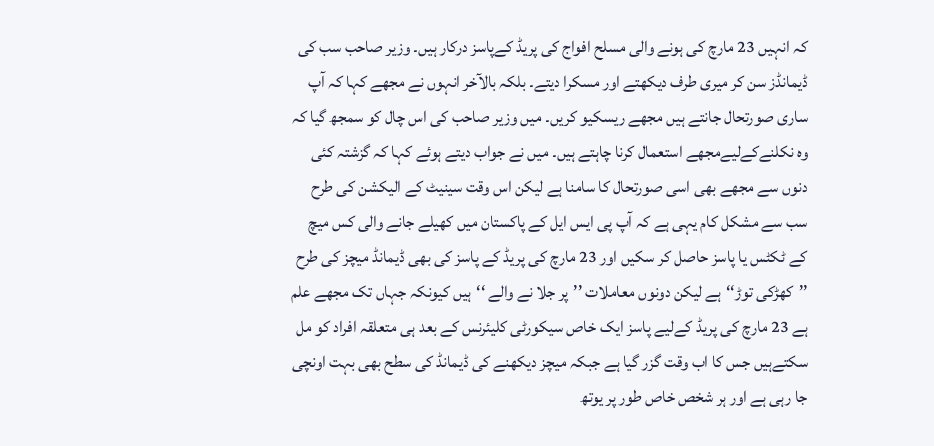کہ انہیں 23 مارچ کی ہونے والی مسلح افواج کی پریڈ کےپاسز درکار ہیں۔ وزیر صاحب سب کی ڈیمانڈز سن کر میری طرف دیکھتے اور مسکرا دیتے۔ بلکہ بالآخر انہوں نے مجھے کہا کہ آپ ساری صورتحال جانتے ہیں مجھے ریسکیو کریں۔ میں وزیر صاحب کی اس چال کو سمجھ گیا کہ وہ نکلنےکےلیےمجھے استعمال کرنا چاہتے ہیں۔ میں نے جواب دیتے ہوئے کہا کہ گزشتہ کئی دنوں سے مجھے بھی اسی صورتحال کا سامنا ہے لیکن اس وقت سینیٹ کے الیکشن کی طرح سب سے مشکل کام یہی ہے کہ آپ پی ایس ایل کے پاکستان میں کھیلے جانے والی کس میچ کے ٹکٹس یا پاسز حاصل کر سکیں اور 23 مارچ کی پریڈ کے پاسز کی بھی ڈیمانڈ میچز کی طرح ’’کھڑکی توڑ‘‘ہے لیکن دونوں معاملات ’’پر جلا نے والے ‘‘ہیں کیونکہ جہاں تک مجھے علم ہے 23 مارچ کی پریڈ کےلیے پاسز ایک خاص سیکورٹی کلیئرنس کے بعد ہی متعلقہ افراد کو مل سکتےہیں جس کا اب وقت گزر گیا ہے جبکہ میچز دیکھنے کی ڈیمانڈ کی سطح بھی بہت اونچی جا رہی ہے اور ہر شخص خاص طور پر یوتھ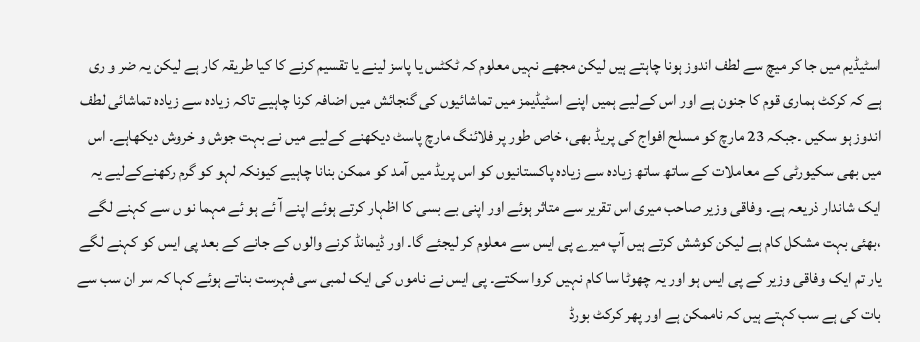اسٹیڈیم میں جا کر میچ سے لطف اندوز ہونا چاہتے ہیں لیکن مجھے نہیں معلوم کہ ٹکٹس یا پاسز لینے یا تقسیم کرنے کا کیا طریقہ کار ہے لیکن یہ ضر و ری ہے کہ کرکٹ ہماری قوم کا جنون ہے اور اس کےلیے ہمیں اپنے اسٹیڈیمز میں تماشائیوں کی گنجائش میں اضافہ کرنا چاہیے تاکہ زیادہ سے زیادہ تماشائی لطف اندوز ہو سکیں ۔جبکہ 23 مارچ کو مسلح افواج کی پریڈ بھی، خاص طور پر فلائنگ مارچ پاسٹ دیکھنے کےلیے میں نے بہت جوش و خروش دیکھاہے۔ اس میں بھی سکیورٹی کے معاملات کے ساتھ ساتھ زیادہ سے زیادہ پاکستانیوں کو اس پریڈ میں آمد کو ممکن بنانا چاہیے کیونکہ لہو کو گرم رکھنےکےلیے یہ ایک شاندار ذریعہ ہے۔ وفاقی وزیر صاحب میری اس تقریر سے متاثر ہوئے اور اپنی بے بسی کا اظہار کرتے ہوئے اپنے آ ئے ہو ئے مہما نو ں سے کہنے لگے ،بھئی بہت مشکل کام ہے لیکن کوشش کرتے ہیں آپ میرے پی ایس سے معلوم کر لیجئے گا۔ اور ڈیمانڈ کرنے والوں کے جانے کے بعد پی ایس کو کہنے لگے یار تم ایک وفاقی وزیر کے پی ایس ہو اور یہ چھوٹا سا کام نہیں کروا سکتے۔ پی ایس نے ناموں کی ایک لمبی سی فہرست بناتے ہوئے کہا کہ سر ان سب سے بات کی ہے سب کہتے ہیں کہ ناممکن ہے اور پھر کرکٹ بورڈ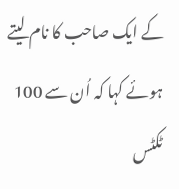کے ایک صاحب کا نام لیتے ہوئے کہا کہ اُن سے 100 ٹکٹس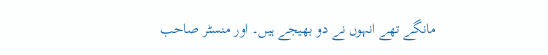مانگے تھے انہوں نے دو بھیجے ہیں۔ اور منسٹر صاحب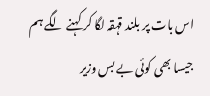اس بات پر بلند قہقہ لگا کر کہنے لگے ہم جیسا بھی کوئی بے بس وزیر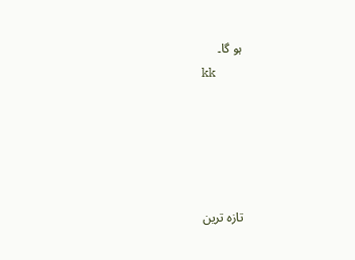ہو گا۔
kk





تازہ ترین